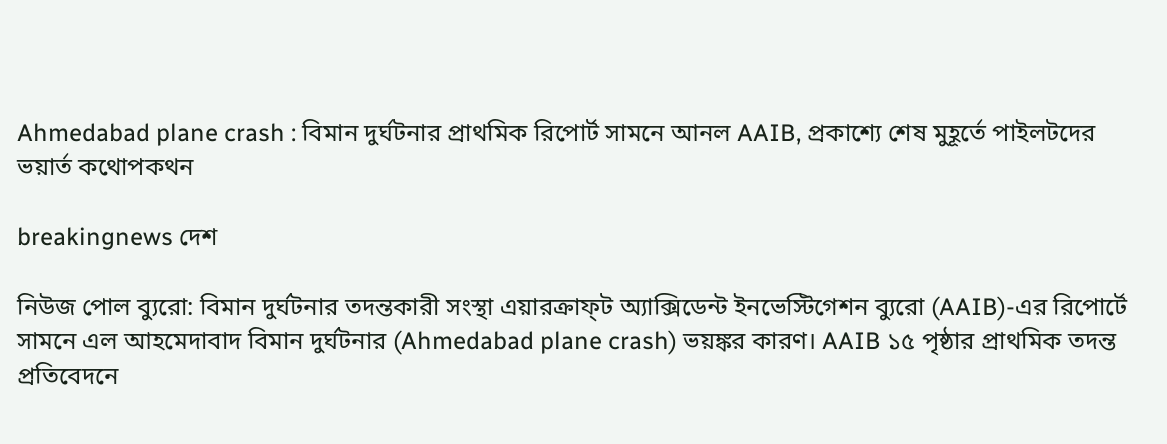Ahmedabad plane crash : বিমান দুর্ঘটনার প্রাথমিক রিপোর্ট সামনে আনল AAIB, প্রকাশ্যে শেষ মুহূর্তে পাইলটদের ভয়ার্ত কথোপকথন

breakingnews দেশ

নিউজ পোল ব্যুরো: বিমান দুর্ঘটনার তদন্তকারী সংস্থা এয়ারক্রাফ্‌ট অ্যাক্সিডেন্ট ইনভেস্টিগেশন ব্যুরো (AAIB)-এর রিপোর্টে সামনে এল আহমেদাবাদ বিমান দুর্ঘটনার (Ahmedabad plane crash) ভয়ঙ্কর কারণ। AAIB ১৫ পৃষ্ঠার প্রাথমিক তদন্ত প্রতিবেদনে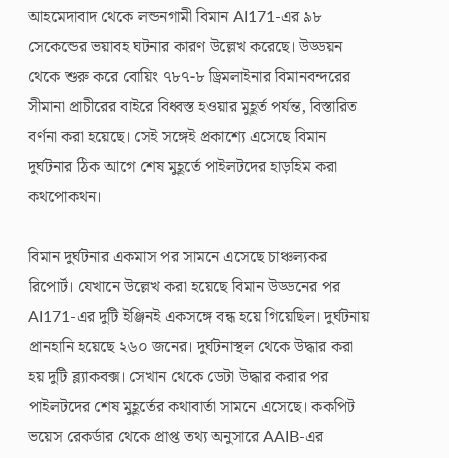আহমেদাবাদ থেকে লন্ডনগামী বিমান AI171-এর ৯৮ সেকেন্ডের ভয়াবহ ঘটনার কারণ উল্লেখ করেছে। উড্ডয়ন থেকে শুরু করে বোয়িং ৭৮৭-৮ ড্রিমলাইনার বিমানবন্দরের সীমানা প্রাচীরের বাইরে বিধ্বস্ত হওয়ার মুহূর্ত পর্যন্ত, বিস্তারিত বর্ণনা করা হয়েছে। সেই সঙ্গেই প্রকাশ্যে এসেছে বিমান দুর্ঘটনার ঠিক আগে শেষ মুহূর্তে পাইলটদের হাড়হিম করা কথপোকথন।

বিমান দুর্ঘটনার একমাস পর সামনে এসেছে চাঞ্চল্যকর রিপোর্ট। যেখানে উল্লেখ করা হয়েছে বিমান উড্ডনের পর AI171-এর দুটি ইঞ্জিনই একসঙ্গে বন্ধ হয়ে গিয়েছিল। দুর্ঘটনায় প্রানহানি হয়েছে ২৬০ জনের। দুর্ঘটনাস্থল থেকে উদ্ধার করা হয় দুটি ব্ল্যাকবক্স। সেখান থেকে ডেটা উদ্ধার করার পর পাইলটদের শেষ মুহূর্তের কথাবার্তা সামনে এসেছে। ককপিট ভয়েস রেকর্ডার থেকে প্রাপ্ত তথ্য অনুসারে AAIB-এর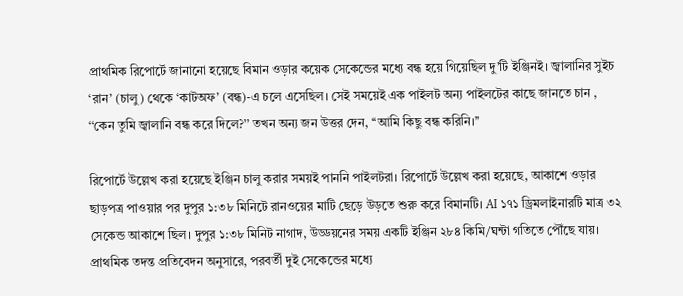প্রাথমিক রিপোর্টে জানানো হয়েছে বিমান ওড়ার কয়েক সেকেন্ডের মধ্যে বন্ধ হয়ে গিয়েছিল দু’টি ইঞ্জিনই। জ্বালানির সুইচ ‘রান’ (চালু) থেকে ‘কাটঅফ’ (বন্ধ)-এ চলে এসেছিল। সেই সময়েই এক পাইলট অন্য পাইলটের কাছে জানতে চান , ‘‘কেন তুমি জ্বালানি বন্ধ করে দিলে?’’ তখন অন্য জন উত্তর দেন, ‘‘আমি কিছু বন্ধ করিনি।’’

রিপোর্টে উল্লেখ করা হয়েছে ইঞ্জিন চালু করার সময়ই পাননি পাইলটরা। রিপোর্টে উল্লেখ করা হয়েছে, আকাশে ওড়ার ছাড়পত্র পাওয়ার পর দুপুর ১:৩৮ মিনিটে রানওয়ের মাটি ছেড়ে উড়তে শুরু করে বিমানটি। AI ১৭১ ড্রিমলাইনারটি মাত্র ৩২ সেকেন্ড আকাশে ছিল। দুপুর ১:৩৮ মিনিট নাগাদ, উড্ডয়নের সময় একটি ইঞ্জিন ২৮৪ কিমি/ঘন্টা গতিতে পৌঁছে যায়। প্রাথমিক তদন্ত প্রতিবেদন অনুসারে, পরবর্তী দুই সেকেন্ডের মধ্যে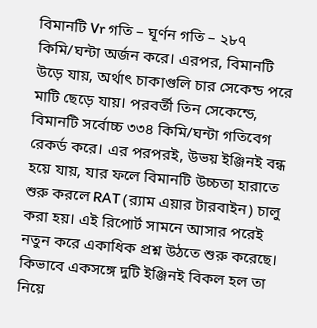বিমানটি Vr গতি – ঘূর্ণন গতি – ২৮৭ কিমি/ঘন্টা অর্জন করে। এরপর, বিমানটি উড়ে যায়, অর্থাৎ চাকাগুলি চার সেকেন্ড পরে মাটি ছেড়ে যায়। পরবর্তী তিন সেকেন্ডে, বিমানটি সর্বোচ্চ ৩৩৪ কিমি/ঘন্টা গতিবেগ রেকর্ড করে। এর পরপরই, উভয় ইঞ্জিনই বন্ধ হয়ে যায়, যার ফলে বিমানটি উচ্চতা হারাতে শুরু করলে RAT (র‍্যাম এয়ার টারবাইন) চালু করা হয়। এই রিপোর্ট সামনে আসার পরেই নতুন করে একাধিক প্রশ্ন উঠতে শুরু করেছে। কিভাবে একসঙ্গে দুটি ইঞ্জিনই বিকল হল তা নিয়ে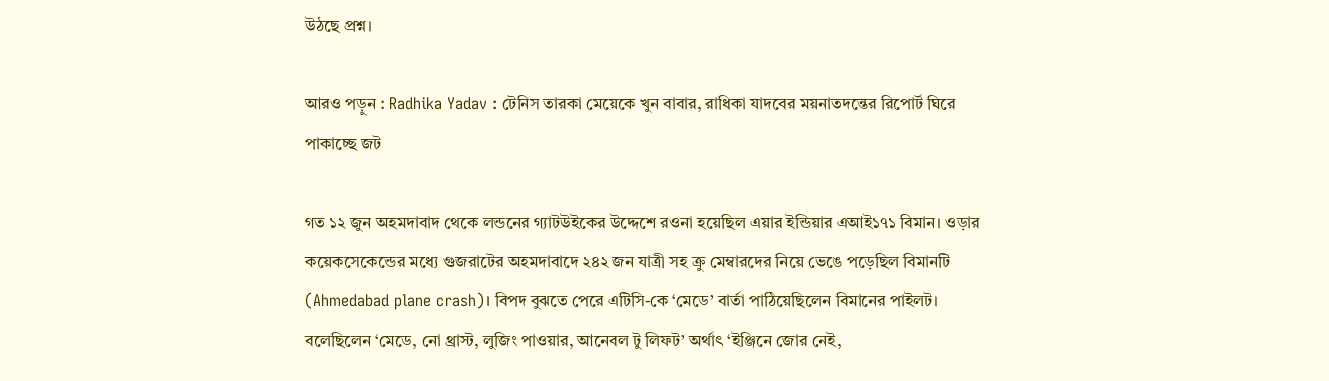উঠছে প্রশ্ন।

আরও পড়ুন : Radhika Yadav : টেনিস তারকা মেয়েকে খুন বাবার, রাধিকা যাদবের ময়নাতদন্তের রিপোর্ট ঘিরে পাকাচ্ছে জট

গত ১২ জুন অহমদাবাদ থেকে লন্ডনের গ্যাটউইকের উদ্দেশে রওনা হয়েছিল এয়ার ইন্ডিয়ার এআই১৭১ বিমান। ওড়ার কয়েকসেকেন্ডের মধ্যে গুজরাটের অহমদাবাদে ২৪২ জন যাত্রী সহ ক্রু মেম্বারদের নিয়ে ভেঙে পড়েছিল বিমানটি (Ahmedabad plane crash)। বিপদ বুঝতে পেরে এটিসি-কে ‘মেডে’ বার্তা পাঠিয়েছিলেন বিমানের পাইলট। বলেছিলেন ‘মেডে, নো থ্রাস্ট, লুজিং পাওয়ার, আনেবল টু লিফট’ অর্থাৎ ‘ইঞ্জিনে জোর নেই,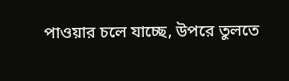পাওয়ার চলে যাচ্ছে, উপরে তুলতে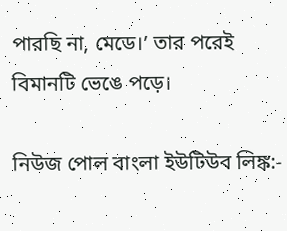পারছি না, মেডে।’ তার পরেই বিমানটি ভেঙে পড়ে।

নিউজ পোল বাংলা ইউটিউব লিঙ্ক:-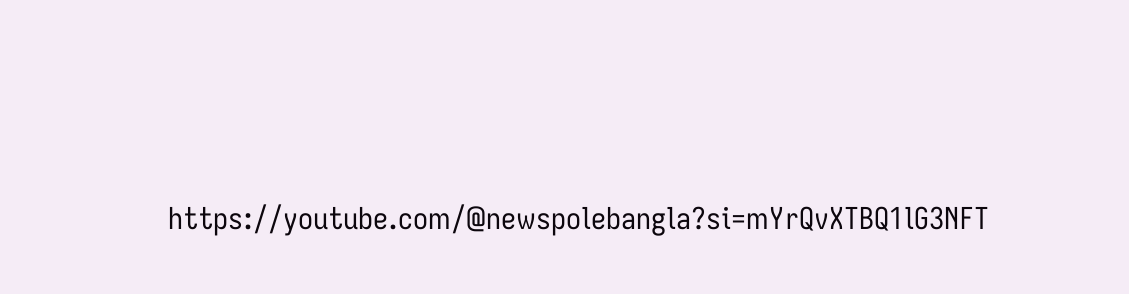https://youtube.com/@newspolebangla?si=mYrQvXTBQ1lG3NFT